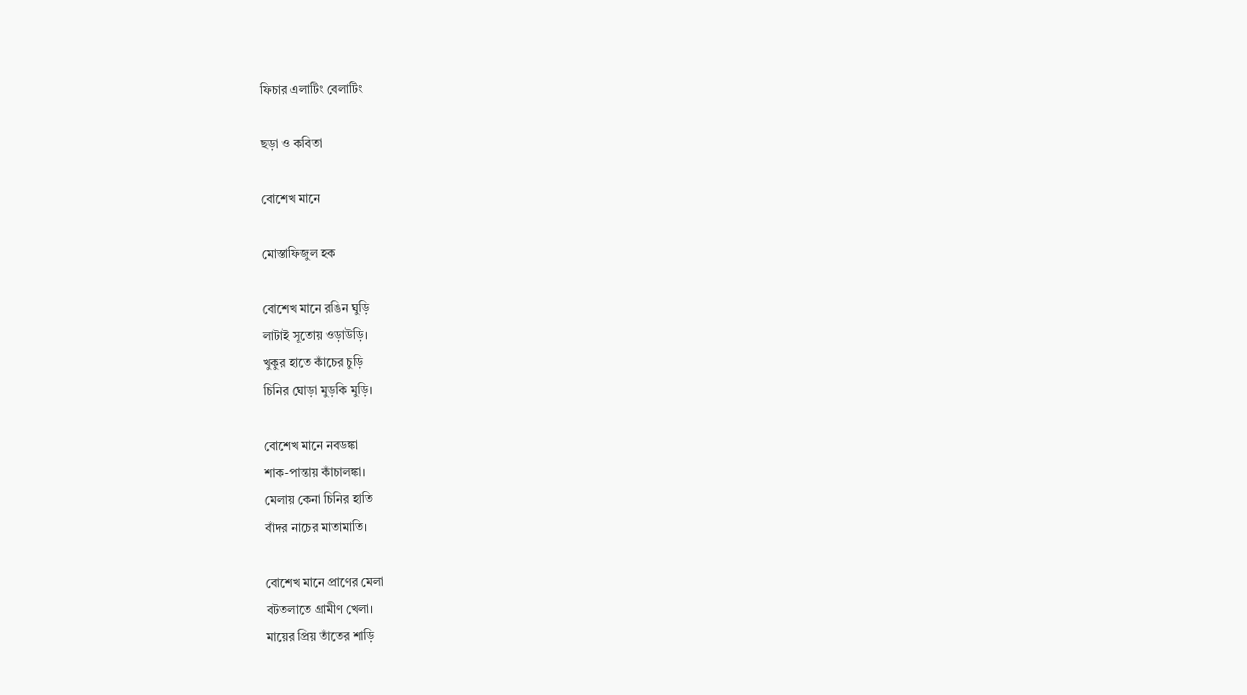ফিচার এলাটিং বেলাটিং

ছড়া ও কবিতা

বোশেখ মানে

মোস্তাফিজুল হক

বোশেখ মানে রঙিন ঘুড়ি
লাটাই সূতোয় ওড়াউড়ি।
খুকুর হাতে কাঁচের চুড়ি
চিনির ঘোড়া মুড়কি মুড়ি।

বোশেখ মানে নবডঙ্কা
শাক-পান্তায় কাঁচালঙ্কা।
মেলায় কেনা চিনির হাতি
বাঁদর নাচের মাতামাতি।

বোশেখ মানে প্রাণের মেলা
বটতলাতে গ্রামীণ খেলা।
মায়ের প্রিয় তাঁতের শাড়ি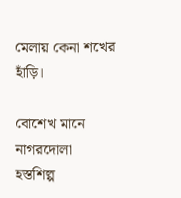মেলায় কেনা শখের হাঁড়ি।

বোশেখ মানে নাগরদোলা
হস্তশিল্প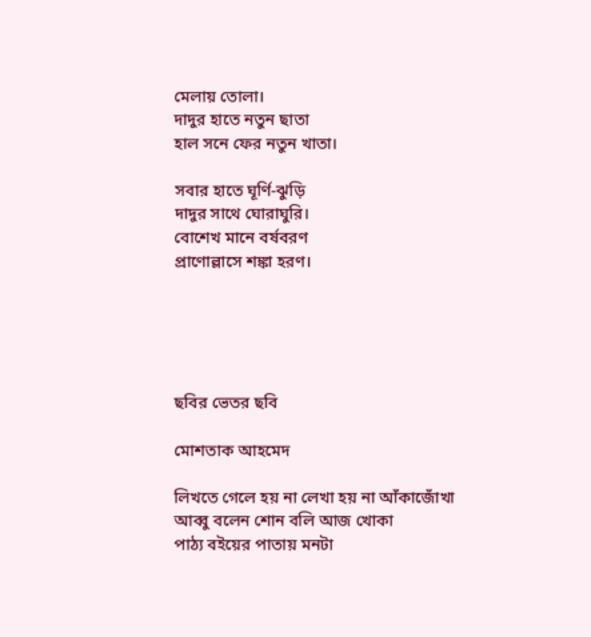মেলায় তোলা।
দাদুর হাতে নতুন ছাতা
হাল সনে ফের নতুন খাতা।

সবার হাতে ঘূর্ণি-ঝুড়ি
দাদুর সাথে ঘোরাঘুরি।
বোশেখ মানে বর্ষবরণ
প্রাণোল্লাসে শঙ্কা হরণ।





ছবির ভেতর ছবি

মোশতাক আহমেদ

লিখতে গেলে হয় না লেখা হয় না আঁকাজোঁখা
আব্বু বলেন শোন বলি আজ খোকা
পাঠ্য বইয়ের পাতায় মনটা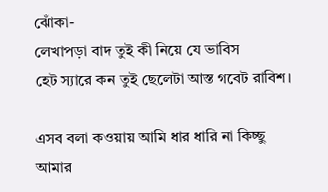ঝোঁকা-
লেখাপড়া বাদ তুই কী নিয়ে যে ভাবিস
হেট স্যারে কন তুই ছেলেটা আস্ত গবেট রাবিশ।

এসব বলা কওয়ায় আমি ধার ধারি না কিচ্ছু
আমার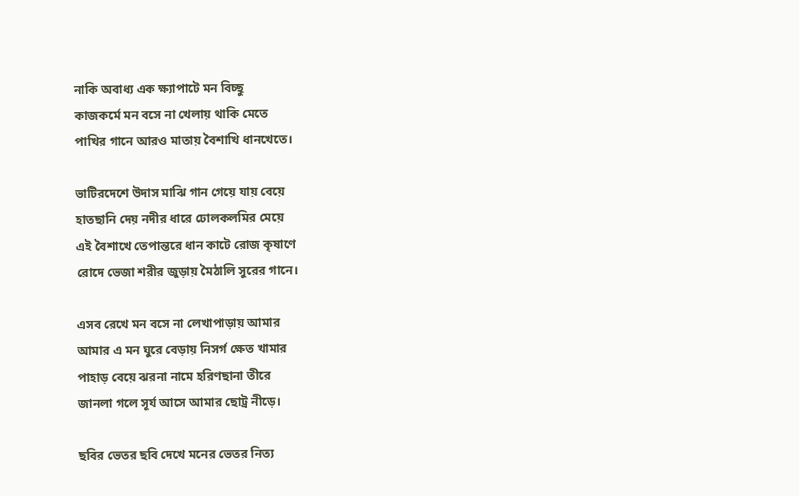নাকি অবাধ্য এক ক্ষ্যাপাটে মন বিচ্ছু
কাজকর্মে মন বসে না খেলায় থাকি মেতে
পাখির গানে আরও মাতায় বৈশাখি ধানখেতে।

ভাটিরদেশে উদাস মাঝি গান গেয়ে যায় বেয়ে
হাতছানি দেয় নদীর ধারে ঢোলকলমির মেয়ে
এই বৈশাখে তেপান্তরে ধান কাটে রোজ কৃষাণে
রোদে ভেজা শরীর জুড়ায় মৈঠালি সুরের গানে।

এসব রেখে মন বসে না লেখাপাড়ায় আমার
আমার এ মন ঘুরে বেড়ায় নিসর্গ ক্ষেত খামার
পাহাড় বেয়ে ঝরনা নামে হরিণছানা তীরে
জানলা গলে সূর্য আসে আমার ছোট্র নীড়ে।

ছবির ভেতর ছবি দেখে মনের ভেতর নিত্য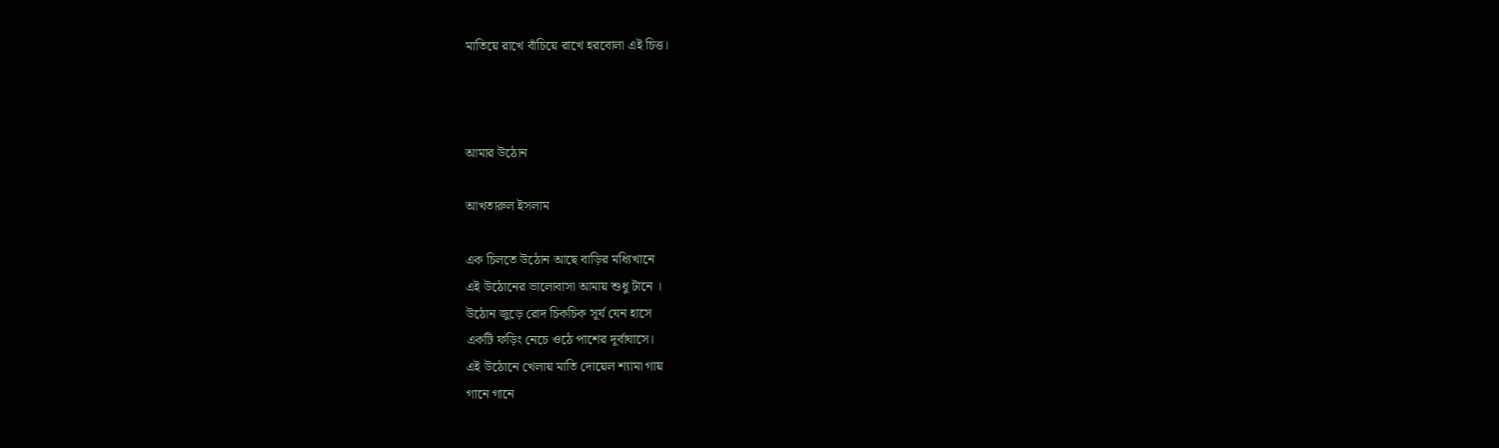মাতিয়ে রাখে বাঁচিয়ে রাখে হরবোলা এই চিত্ত।



আমার উঠোন

আখতারুল ইসলাম

এক চিলতে উঠোন আছে বাড়ির মধ্যিখানে
এই উঠোনের ভালোবাসা আমায় শুধু টানে ।
উঠোন জুড়ে রোদ চিকচিক সূর্য যেন হাসে
একটি ফড়িং নেচে ওঠে পাশের দূর্বাঘাসে।
এই উঠোনে খেলায় মাতি দোয়েল শ্যামা গায়
গানে গানে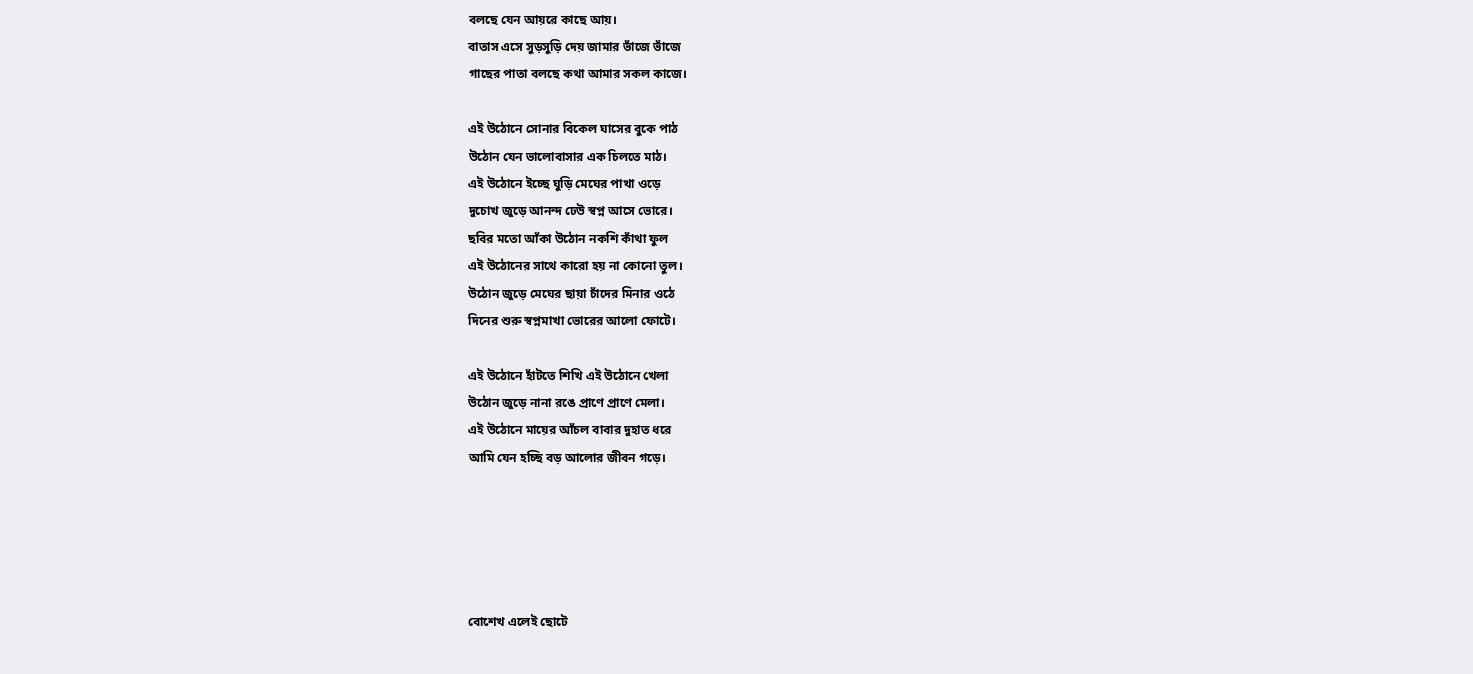বলছে যেন আয়রে কাছে আয়।
বাতাস এসে সুড়সুড়ি দেয় জামার ভাঁজে ভাঁজে
গাছের পাতা বলছে কথা আমার সকল কাজে।

এই উঠোনে সোনার বিকেল ঘাসের বুকে পাঠ
উঠোন যেন ভালোবাসার এক চিলতে মাঠ।
এই উঠোনে ইচ্ছে ঘুড়ি মেঘের পাখা ওড়ে
দুচোখ জুড়ে আনন্দ ঢেউ স্বপ্ন আসে ভোরে।
ছবির মতো আঁকা উঠোন নকশি কাঁথা ফুল
এই উঠোনের সাথে কারো হয় না কোনো তুল।
উঠোন জুড়ে মেঘের ছায়া চাঁদের মিনার ওঠে
দিনের শুরু স্বপ্নমাখা ভোরের আলো ফোটে।

এই উঠোনে হাঁটতে শিখি এই উঠোনে খেলা
উঠোন জুড়ে নানা রঙে প্রাণে প্রাণে মেলা।
এই উঠোনে মায়ের আঁচল বাবার দুহাত ধরে
আমি যেন হচ্ছি বড় আলোর জীবন গড়ে।





বোশেখ এলেই ছোটে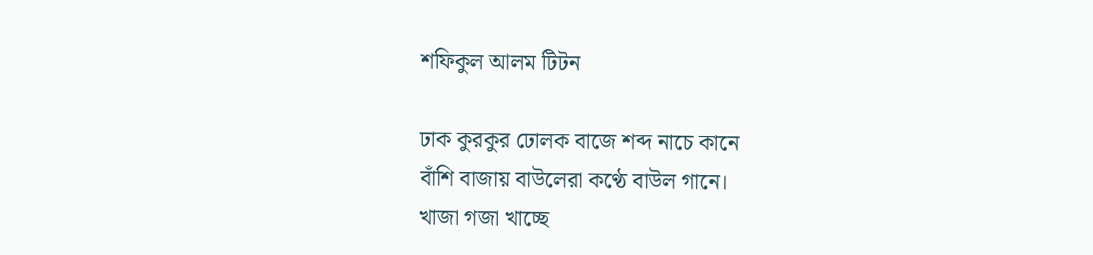শফিকুল আলম টিটন

ঢাক কুরকুর ঢোলক বাজে শব্দ নাচে কানে
বাঁশি বাজায় বাউলেরা কণ্ঠে বাউল গানে।
খাজা গজা খাচ্ছে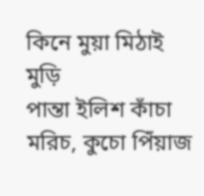কিনে মুয়া মিঠাই মুড়ি
পান্তা ইলিশ কাঁচা মরিচ, কুচো পিঁয়াজ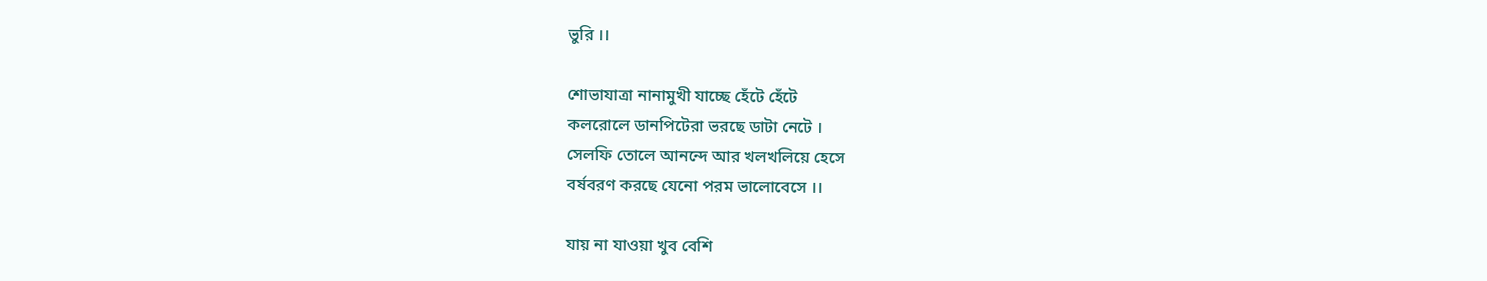ভুরি ।।

শোভাযাত্রা নানামুখী যাচ্ছে হেঁটে হেঁটে
কলরোলে ডানপিটেরা ভরছে ডাটা নেটে ।
সেলফি তোলে আনন্দে আর খলখলিয়ে হেসে
বর্ষবরণ করছে যেনো পরম ভালোবেসে ।।

যায় না যাওয়া খুব বেশি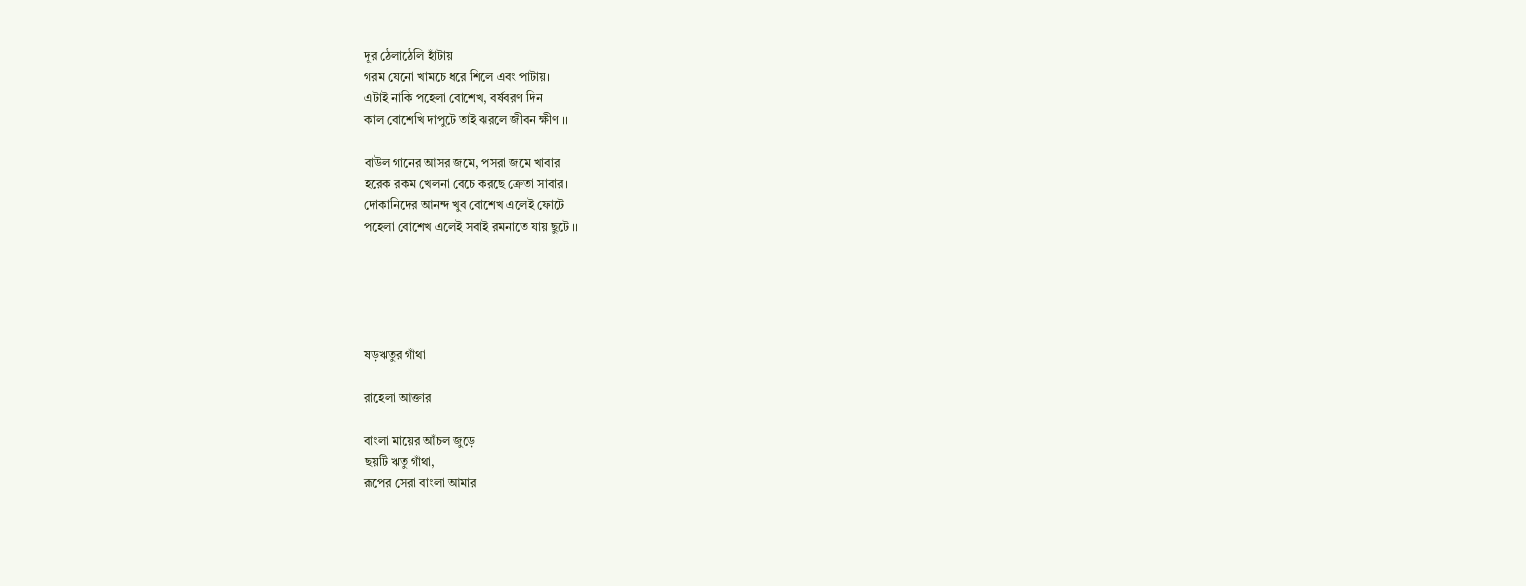দূর ঠেলাঠেলি হাঁটায়
গরম যেনো খামচে ধরে শিলে এবং পাটায়।
এটাই নাকি পহেলা বোশেখ, বর্ষবরণ দিন
কাল বোশেখি দাপুটে তাই ঝরলে জীবন ক্ষীণ ।।

বাউল গানের আসর জমে, পসরা জমে খাবার
হরেক রকম খেলনা বেচে করছে ক্রেতা সাবার।
দোকানিদের আনন্দ খুব বোশেখ এলেই ফোটে
পহেলা বোশেখ এলেই সবাই রমনাতে যায় ছুটে ।।





ষড়ঋতুর গাঁথা

রাহেলা আক্তার

বাংলা মায়ের আঁচল জুড়ে
ছয়টি ঋতু গাঁথা,
রূপের সেরা বাংলা আমার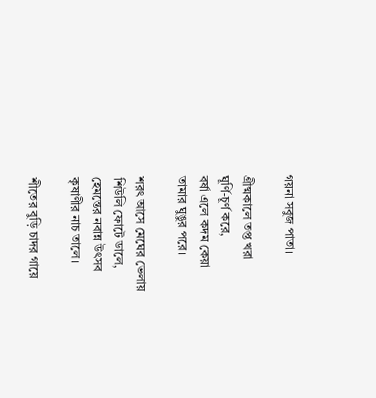গয়না সবুজ পাতা।

গ্রীষ্মকালে তপ্ত খরা
ঘূর্ণি-চূর্ণ করে,
বর্ষা এলে কদম কেয়া
তামার ঘুঙুর পরে।

শরৎ আসে মেঘের ভেলায়
শিউলি ফোটে ডালে,
হেমন্তের নবান্ন উৎসব
কৃষাণীর নাচ তালে।

শীতের বুড়ি চাদর গায়ে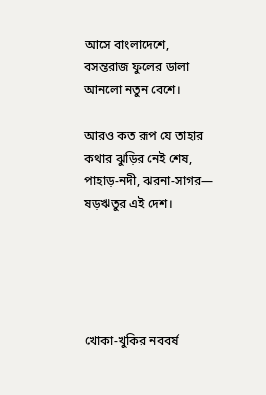আসে বাংলাদেশে,
বসন্তরাজ ফুলের ডালা
আনলো নতুন বেশে।

আরও কত রূপ যে তাহার
কথার ঝুড়ির নেই শেষ,
পাহাড়-নদী, ঝরনা-সাগর—
ষড়ঋতুর এই দেশ।





খোকা-খুকির নববর্ষ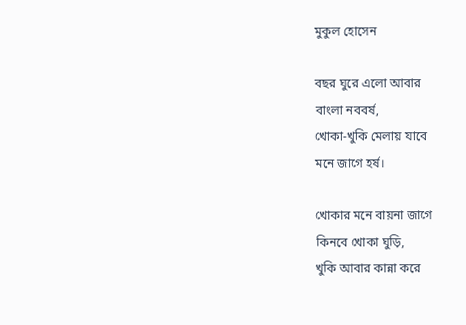মুকুল হোসেন

বছর ঘুরে এলো আবার
বাংলা নববর্ষ,
খোকা-খুকি মেলায় যাবে
মনে জাগে হর্ষ।

খোকার মনে বায়না জাগে
কিনবে খোকা ঘুড়ি,
খুকি আবার কান্না করে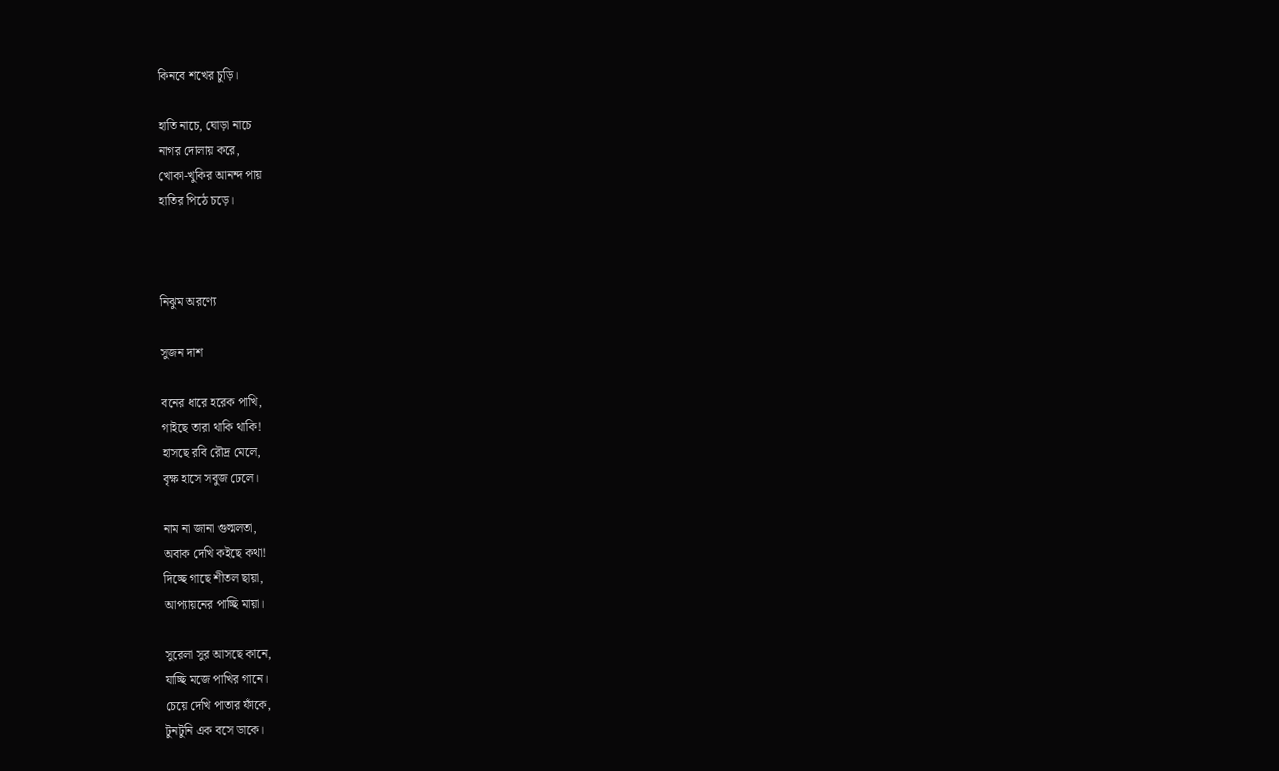কিনবে শখের চুড়ি।

হাতি নাচে, ঘোড়া নাচে
নাগর দোলায় করে,
খোকা-খুকির আনন্দ পায়
হাতির পিঠে চড়ে।



নিঝুম অরণ্যে

সুজন দাশ

বনের ধারে হরেক পাখি,
গাইছে তারা থাকি থাকি!
হাসছে রবি রৌদ্র মেলে,
বৃক্ষ হাসে সবুজ ঢেলে।

নাম না জানা গুল্মলতা,
অবাক দেখি কইছে কথা!
দিচ্ছে গাছে শীতল ছায়া,
আপ্যায়নের পাচ্ছি মায়া।

সুরেলা সুর আসছে কানে,
যাচ্ছি মজে পাখির গানে।
চেয়ে দেখি পাতার ফাঁকে,
টুনটুনি এক বসে ডাকে।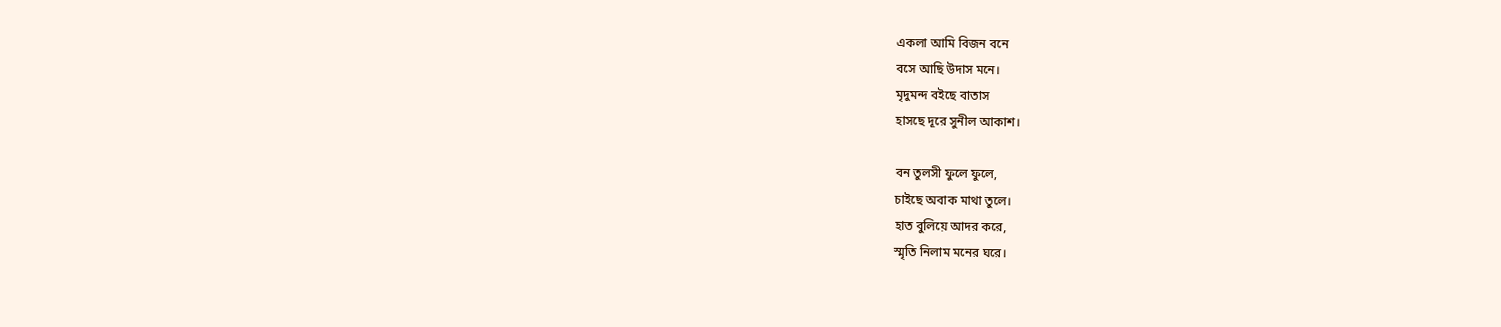একলা আমি বিজন বনে
বসে আছি উদাস মনে।
মৃদুমন্দ বইছে বাতাস
হাসছে দূরে সুনীল আকাশ।

বন তুলসী ফুলে ফুলে,
চাইছে অবাক মাথা তুলে।
হাত বুলিয়ে আদর করে,
স্মৃতি নিলাম মনের ঘরে।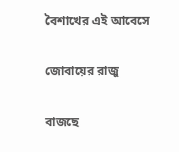বৈশাখের এই আবেসে

জোবায়ের রাজু

বাজছে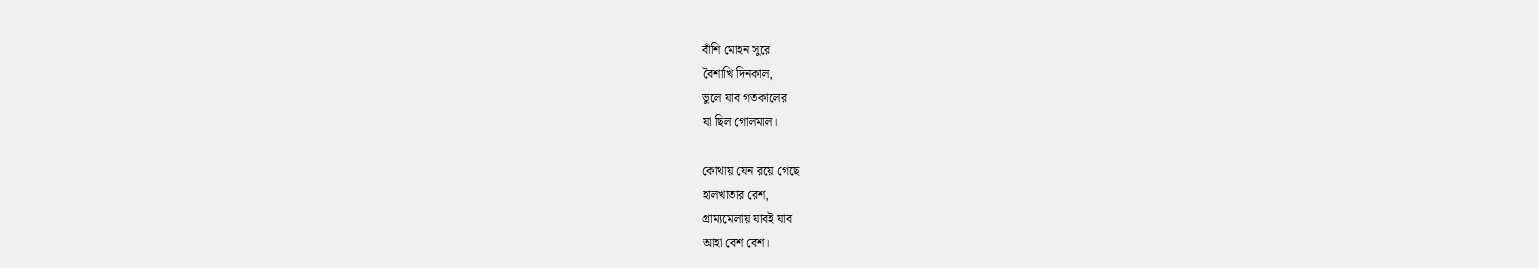বাঁশি মোহন সুরে
বৈশাখি দিনকাল,
ভুলে যাব গতকালের
যা ছিল গোলমাল।

কোথায় যেন রয়ে গেছে
হালখাতার রেশ,
গ্রাম্যমেলায় যাবই যাব
আহা বেশ বেশ।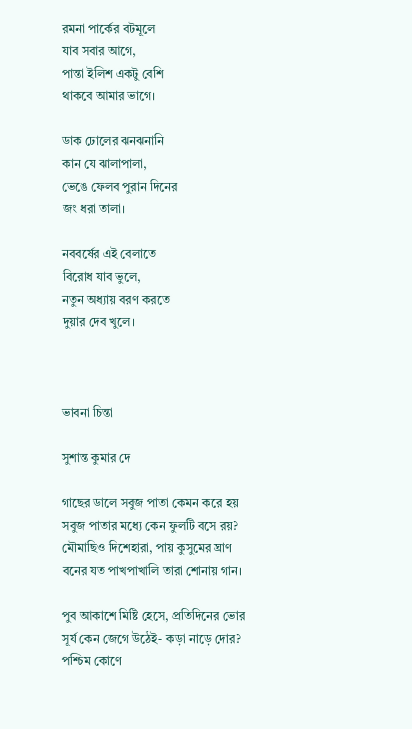রমনা পার্কের বটমূলে
যাব সবার আগে,
পান্তা ইলিশ একটু বেশি
থাকবে আমার ভাগে।

ডাক ঢোলের ঝনঝনানি
কান যে ঝালাপালা,
ভেঙে ফেলব পুরান দিনের
জং ধরা তালা।

নববর্ষের এই বেলাতে
বিরোধ যাব ভুলে,
নতুন অধ্যায় বরণ করতে
দুয়ার দেব খুলে।



ভাবনা চিন্তা

সুশান্ত কুমার দে

গাছের ডালে সবুজ পাতা কেমন করে হয়
সবুজ পাতার মধ্যে কেন ফুলটি বসে রয়?
মৌমাছিও দিশেহারা, পায় কুসুমের ঘ্রাণ
বনের যত পাখপাখালি তারা শোনায় গান।

পুব আকাশে মিষ্টি হেসে, প্রতিদিনের ভোর
সূর্য কেন জেগে উঠেই- কড়া নাড়ে দোর?
পশ্চিম কোণে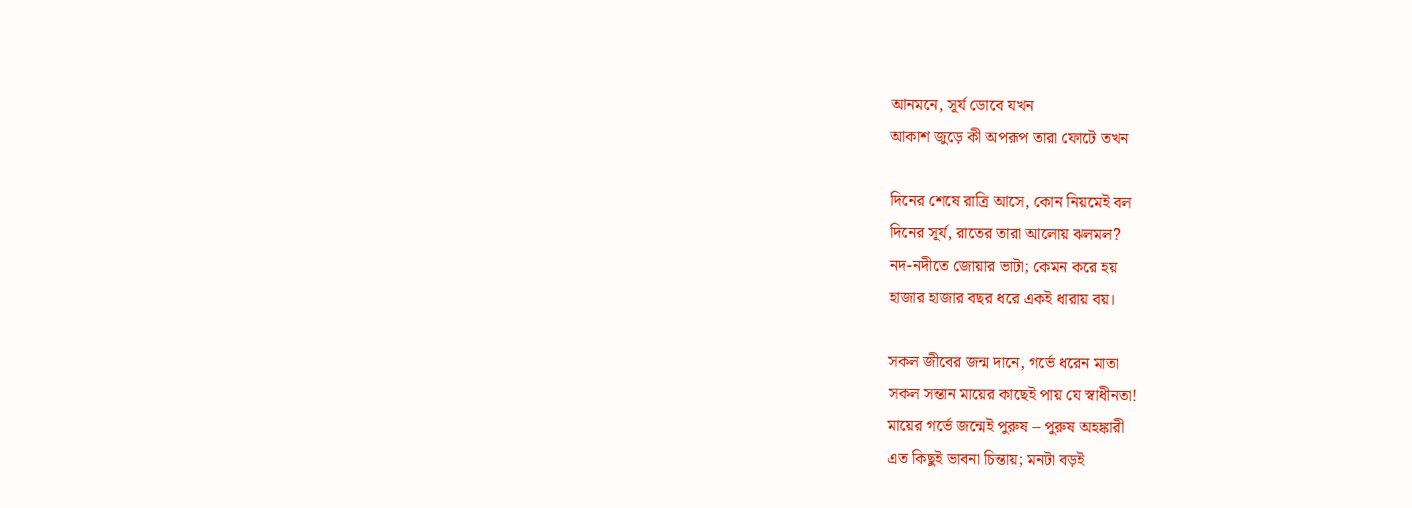আনমনে, সূর্য ডোবে যখন
আকাশ জুড়ে কী অপরূপ তারা ফোটে তখন

দিনের শেষে রাত্রি আসে, কোন নিয়মেই বল
দিনের সূর্য, রাতের তারা আলোয় ঝলমল?
নদ-নদীতে জোয়ার ভাটা; কেমন করে হয়
হাজার হাজার বছর ধরে একই ধারায় বয়।

সকল জীবের জন্ম দানে, গর্ভে ধরেন মাতা
সকল সন্তান মায়ের কাছেই পায় যে স্বাধীনতা!
মায়ের গর্ভে জন্মেই পুরুষ – পুরুষ অহঙ্কারী
এত কিছুই ভাবনা চিন্তায়; মনটা বড়ই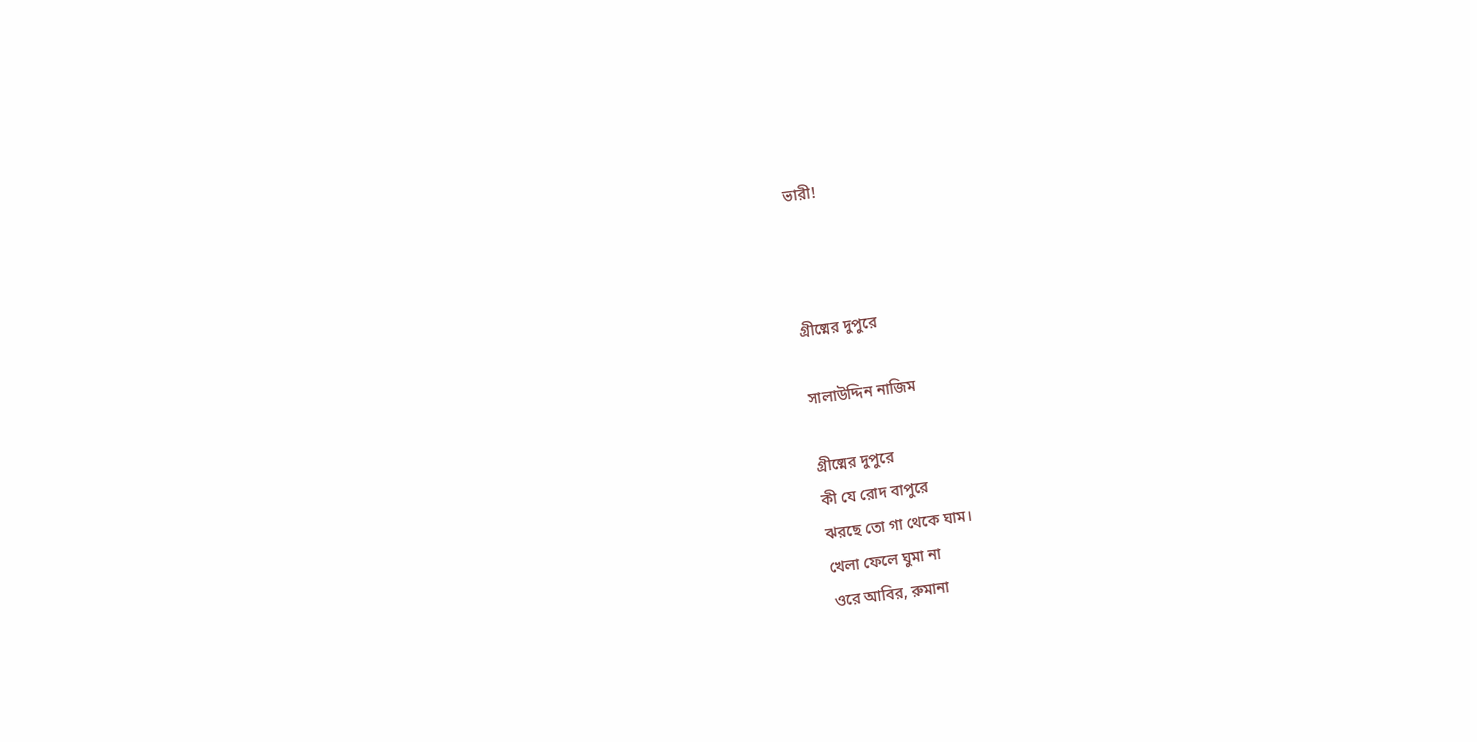ভারী!



গ্রীষ্মের দুপুরে

সালাউদ্দিন নাজিম

গ্রীষ্মের দুপুরে
কী যে রোদ বাপুরে
ঝরছে তো গা থেকে ঘাম।
খেলা ফেলে ঘুমা না
ওরে আবির, রুমানা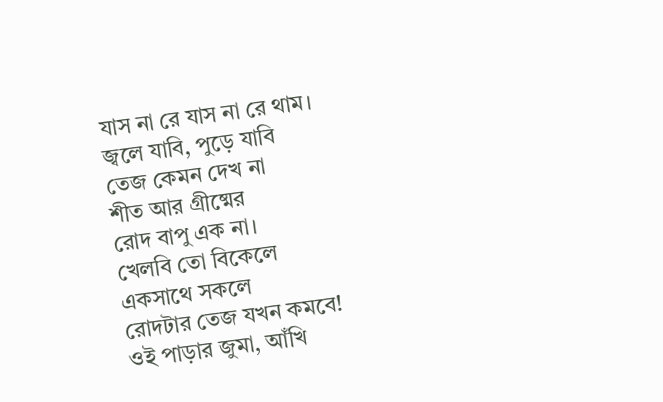যাস না রে যাস না রে থাম।
জ্বলে যাবি, পুড়ে যাবি
তেজ কেমন দেখ না
শীত আর গ্রীষ্মের
রোদ বাপু এক না।
খেলবি তো বিকেলে
একসাথে সকলে
রোদটার তেজ যখন কমবে!
ওই পাড়ার জুমা, আঁখি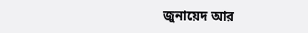জুনায়েদ আর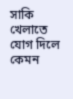সাকি
খেলাতে যোগ দিলে কেমন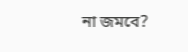না জমবে?